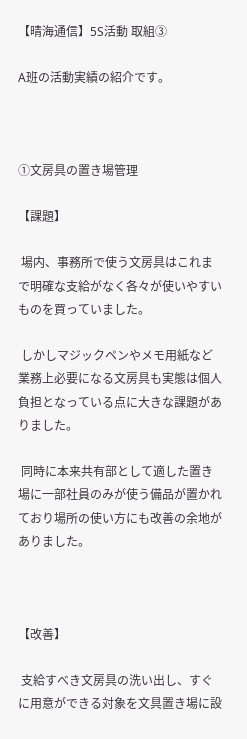【晴海通信】5S活動 取組③

A班の活動実績の紹介です。



①文房具の置き場管理

【課題】

 場内、事務所で使う文房具はこれまで明確な支給がなく各々が使いやすいものを買っていました。

 しかしマジックペンやメモ用紙など業務上必要になる文房具も実態は個人負担となっている点に大きな課題がありました。

 同時に本来共有部として適した置き場に一部社員のみが使う備品が置かれており場所の使い方にも改善の余地がありました。



【改善】

 支給すべき文房具の洗い出し、すぐに用意ができる対象を文具置き場に設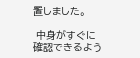置しました。

 中身がすぐに確認できるよう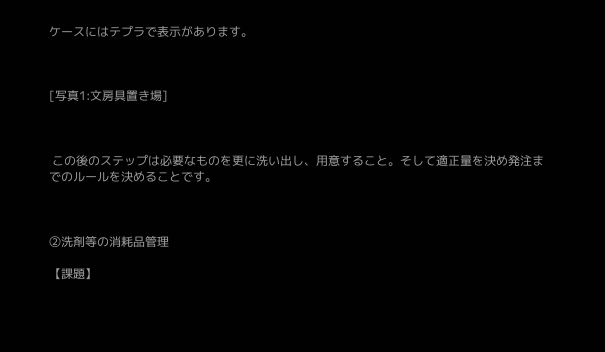ケースにはテプラで表示があります。



[写真1:文房具置き場]



 この後のステップは必要なものを更に洗い出し、用意すること。そして適正量を決め発注までのルールを決めることです。



②洗剤等の消耗品管理

【課題】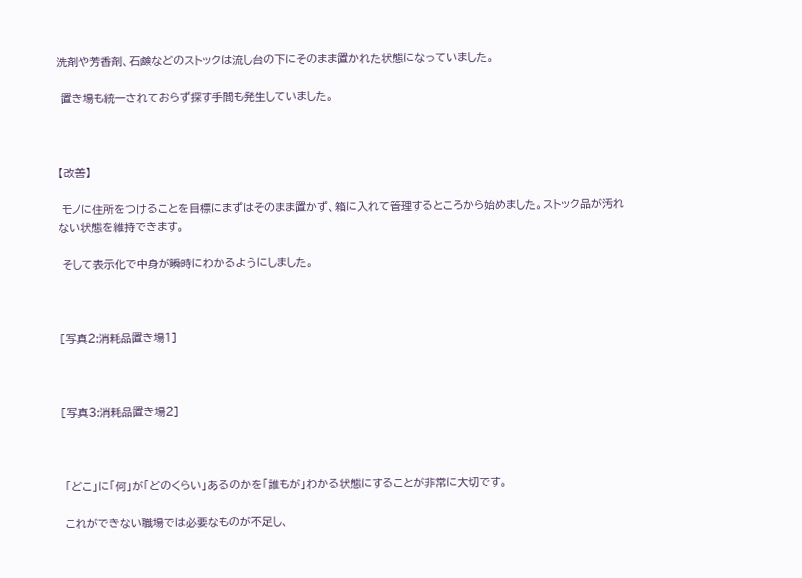洗剤や芳香剤、石鹸などのストックは流し台の下にそのまま置かれた状態になっていました。

 置き場も統一されておらず探す手間も発生していました。



【改善】

 モノに住所をつけることを目標にまずはそのまま置かず、箱に入れて管理するところから始めました。ストック品が汚れない状態を維持できます。

 そして表示化で中身が瞬時にわかるようにしました。



[写真2:消耗品置き場1]



[写真3:消耗品置き場2]



 「どこ」に「何」が「どのくらい」あるのかを「誰もが」わかる状態にすることが非常に大切です。

 これができない職場では必要なものが不足し、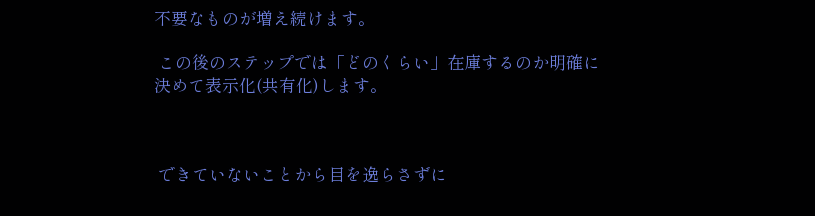不要なものが増え続けます。

 この後のステップでは「どのくらい」在庫するのか明確に決めて表示化(共有化)します。



 できていないことから目を逸らさずに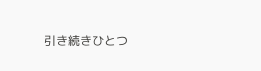引き続きひとつ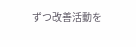ずつ改善活動を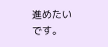進めたいです。